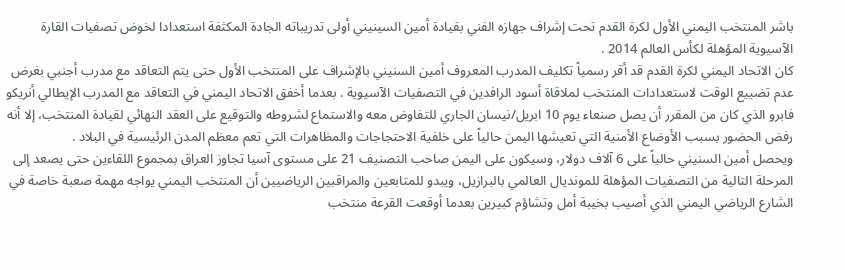باشر المنتخب اليمني الأول لكرة القدم تحت إشراف جهازه الفني بقيادة أمين السينيني أولى تدريباته الجادة المكثفة استعدادا لخوض تصفيات القارة الآسيوية المؤهلة لكأس العالم 2014 .
كان الاتحاد اليمني لكرة القدم قد أقر رسمياً تكليف المدرب المعروف أمين السنيني بالإشراف على المنتخب الأول حتى يتم التعاقد مع مدرب أجنبي بغرض عدم تضييع الوقت لاستعدادات المنتخب لملاقاة أسود الرافدين في التصفيات الآسيوية . بعدما أخفق الاتحاد اليمني في التعاقد مع المدرب الإيطالي أنريكو فابرو الذي كان من المقرر أن يصل صنعاء يوم 10 ابريل/نيسان الجاري للتفاوض معه والاستماع لشروطه والتوقيع على العقد النهائي لقيادة المنتخب، إلا أنه رفض الحضور بسبب الأوضاع الأمنية التي تعيشها اليمن حالياً على خلفية الاحتجاجات والمظاهرات التي تعم معظم المدن الرئيسية في البلاد .
ويحصل أمين السنيني حالياً على 6 آلاف دولار، وسيكون على اليمن صاحب التصنيف 21 على مستوى آسيا تجاوز العراق بمجموع اللقاءين حتى يصعد إلى المرحلة التالية من التصفيات المؤهلة للمونديال العالمي بالبرازيل، ويبدو للمتابعين والمراقبين الرياضيين أن المنتخب اليمني يواجه مهمة صعبة خاصة في الشارع الرياضي اليمني الذي أصيب بخيبة أمل وتشاؤم كبيرين بعدما أوقعت القرعة منتخب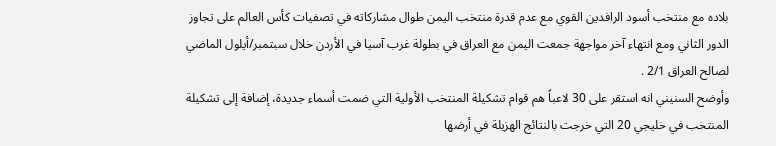بلاده مع منتخب أسود الرافدين القوي مع عدم قدرة منتخب اليمن طوال مشاركاته في تصفيات كأس العالم على تجاوز الدور الثاني ومع انتهاء آخر مواجهة جمعت اليمن مع العراق في بطولة غرب آسيا في الأردن خلال سبتمبر/أيلول الماضي لصالح العراق 2/1 .
وأوضح السنيني انه استقر على 30 لاعباً هم قوام تشكيلة المنتخب الأولية التي ضمت أسماء جديدة، إضافة إلى تشكيلة المنتخب في خليجي 20 التي خرجت بالنتائج الهزيلة في أرضها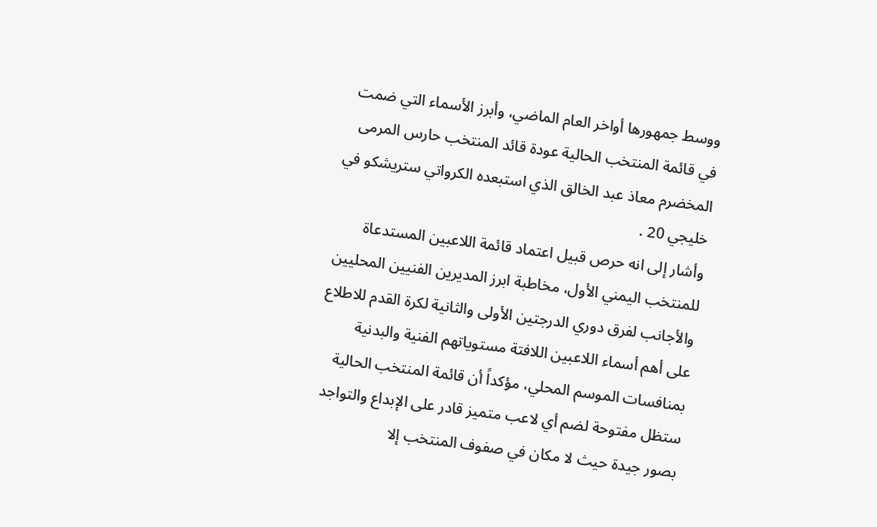ووسط جمهورها أواخر العام الماضي، وأبرز الأسماء التي ضمت في قائمة المنتخب الحالية عودة قائد المنتخب حارس المرمى المخضرم معاذ عبد الخالق الذي استبعده الكرواتي ستريشكو في خليجي 20 .
وأشار إلى انه حرص قبيل اعتماد قائمة اللاعبين المستدعاة للمنتخب اليمني الأول، مخاطبة ابرز المديرين الفنيين المحليين والأجانب لفرق دوري الدرجتين الأولى والثانية لكرة القدم للاطلاع على أهم أسماء اللاعبين اللافتة مستوياتهم الفنية والبدنية بمنافسات الموسم المحلي، مؤكداً أن قائمة المنتخب الحالية ستظل مفتوحة لضم أي لاعب متميز قادر على الإبداع والتواجد بصور جيدة حيث لا مكان في صفوف المنتخب إلا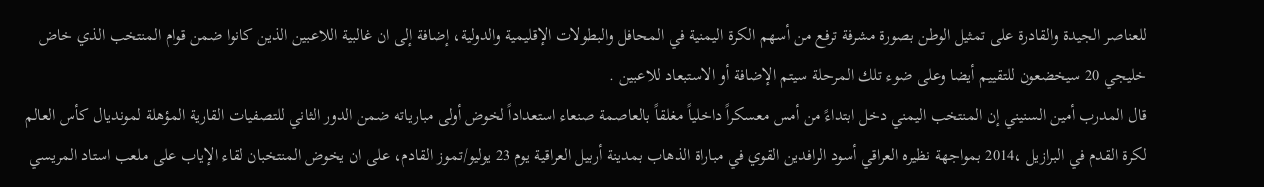للعناصر الجيدة والقادرة على تمثيل الوطن بصورة مشرفة ترفع من أسهم الكرة اليمنية في المحافل والبطولات الإقليمية والدولية، إضافة إلى ان غالبية اللاعبين الذين كانوا ضمن قوام المنتخب الذي خاض خليجي 20 سيخضعون للتقييم أيضا وعلى ضوء تلك المرحلة سيتم الإضافة أو الاستبعاد للاعبين .
قال المدرب أمين السنيني إن المنتخب اليمني دخل ابتداءً من أمس معسكراً داخلياً مغلقاً بالعاصمة صنعاء استعداداً لخوض أولى مبارياته ضمن الدور الثاني للتصفيات القارية المؤهلة لمونديال كأس العالم لكرة القدم في البرازيل ،2014 بمواجهة نظيره العراقي أسود الرافدين القوي في مباراة الذهاب بمدينة أربيل العراقية يوم 23 يوليو/تموز القادم، على ان يخوض المنتخبان لقاء الإياب على ملعب استاد المريسي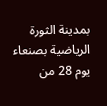بمدينة الثورة الرياضية بصنعاء يوم 28 من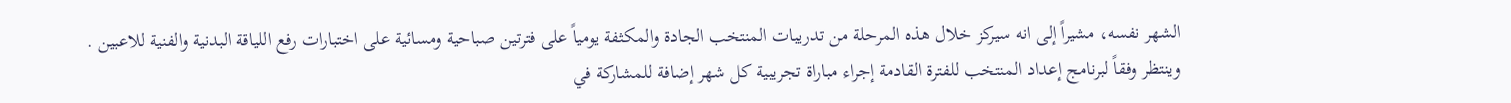الشهر نفسه، مشيراً إلى انه سيركز خلال هذه المرحلة من تدريبات المنتخب الجادة والمكثفة يومياً على فترتين صباحية ومسائية على اختبارات رفع اللياقة البدنية والفنية للاعبين .
وينتظر وفقاً لبرنامج إعداد المنتخب للفترة القادمة إجراء مباراة تجريبية كل شهر إضافة للمشاركة في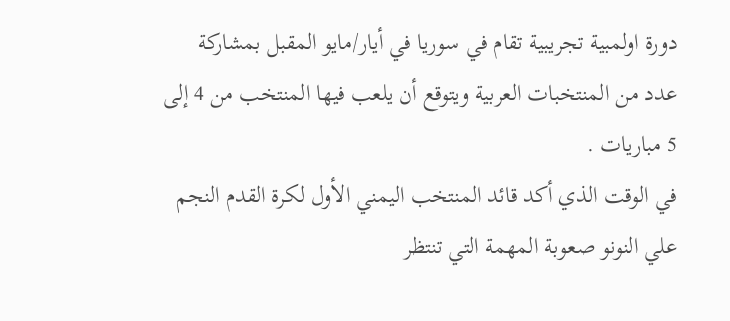دورة اولمبية تجريبية تقام في سوريا في أيار/مايو المقبل بمشاركة عدد من المنتخبات العربية ويتوقع أن يلعب فيها المنتخب من 4 إلى 5 مباريات .
في الوقت الذي أكد قائد المنتخب اليمني الأول لكرة القدم النجم علي النونو صعوبة المهمة التي تنتظر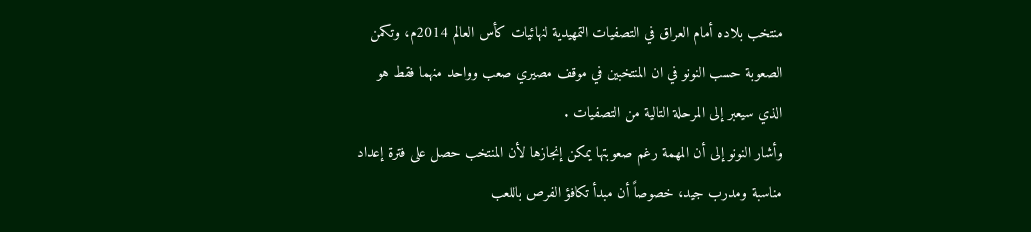منتخب بلاده أمام العراق في التصفيات التمهيدية لنهائيات كأس العالم 2014م، وتكمن الصعوبة حسب النونو في ان المنتخبين في موقف مصيري صعب وواحد منهما فقط هو الذي سيعبر إلى المرحلة التالية من التصفيات .
وأشار النونو إلى أن المهمة رغم صعوبتها يمكن إنجازها لأن المنتخب حصل على فترة إعداد مناسبة ومدرب جيد، خصوصاً أن مبدأ تكافؤ الفرص باللعب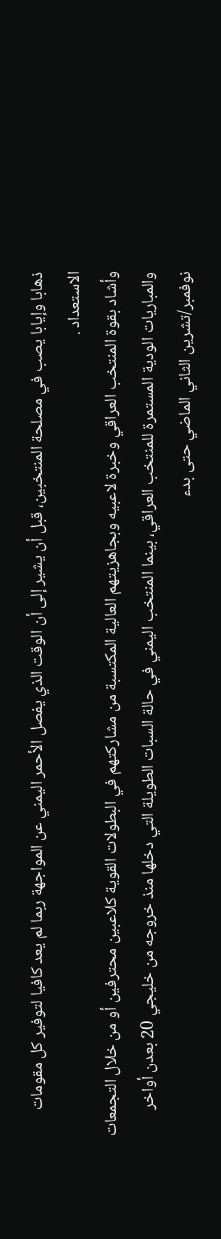ذهابا وإيابا يصب في مصلحة المنتخبين، قبل أن يشير إلى أن الوقت الذي يفصل الأحمر اليمني عن المواجهة ربما لم يعد كافيا لتوفير كل مقومات الاستعداد .
وأشاد بقوة المنتخب العراقي وخبرة لاعبيه وبجاهزيتهم العالية المكتسبة من مشاركتهم في البطولات القوية كلاعبين محترفين أو من خلال التجمعات والمباريات الودية المستمرة للمنتخب العراقي، بينما المنتخب اليمني في حالة السبات الطويلة التي دخلها منذ خروجه من خليجي 20 بعدن أواخر نوفمبر/تشرين الثاني الماضي حتى بدء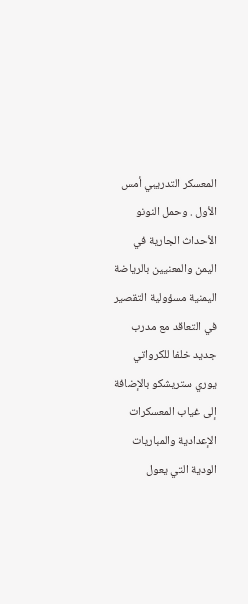المعسكر التدريبي أمس الأول . وحمل النونو الأحداث الجارية في اليمن والمعنيين بالرياضة اليمنية مسؤولية التقصير في التعاقد مع مدرب جديد خلفا للكرواتي يوري ستريشكو بالإضافة إلى غياب المعسكرات الإعدادية والمباريات الودية التي يعول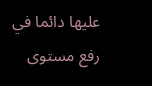عليها دائما في رفع مستوى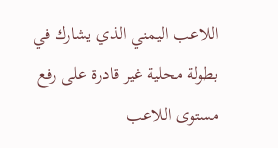اللاعب اليمني الذي يشارك في بطولة محلية غير قادرة على رفع مستوى اللاعب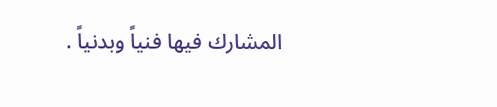المشارك فيها فنياً وبدنياً .